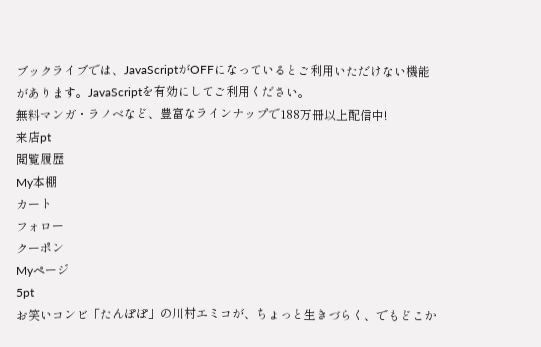ブックライブでは、JavaScriptがOFFになっているとご利用いただけない機能があります。JavaScriptを有効にしてご利用ください。
無料マンガ・ラノベなど、豊富なラインナップで188万冊以上配信中!
来店pt
閲覧履歴
My本棚
カート
フォロー
クーポン
Myページ
5pt
お笑いコンビ「たんぽぽ」の川村エミコが、ちょっと生きづらく、でもどこか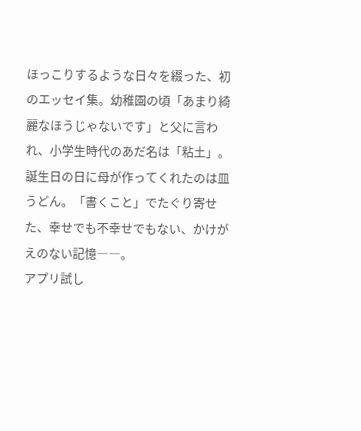ほっこりするような日々を綴った、初のエッセイ集。幼稚園の頃「あまり綺麗なほうじゃないです」と父に言われ、小学生時代のあだ名は「粘土」。誕生日の日に母が作ってくれたのは皿うどん。「書くこと」でたぐり寄せた、幸せでも不幸せでもない、かけがえのない記憶――。
アプリ試し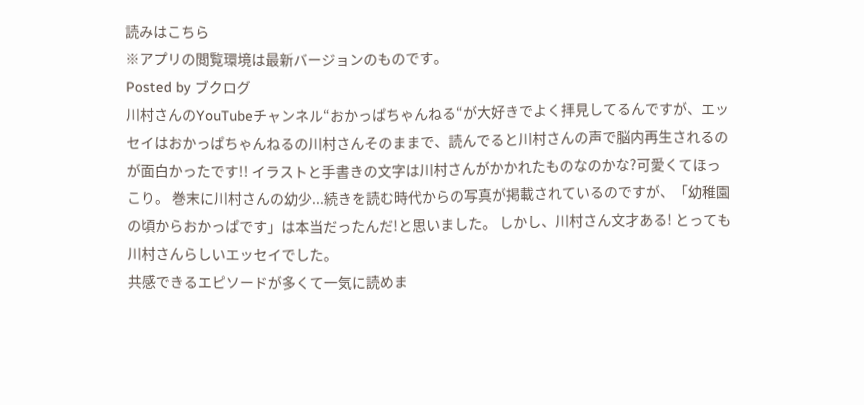読みはこちら
※アプリの閲覧環境は最新バージョンのものです。
Posted by ブクログ
川村さんのYouTubeチャンネル“おかっぱちゃんねる“が大好きでよく拝見してるんですが、エッセイはおかっぱちゃんねるの川村さんそのままで、読んでると川村さんの声で脳内再生されるのが面白かったです!! イラストと手書きの文字は川村さんがかかれたものなのかな?可愛くてほっこり。 巻末に川村さんの幼少...続きを読む時代からの写真が掲載されているのですが、「幼稚園の頃からおかっぱです」は本当だったんだ!と思いました。 しかし、川村さん文才ある! とっても川村さんらしいエッセイでした。
共感できるエピソードが多くて一気に読めま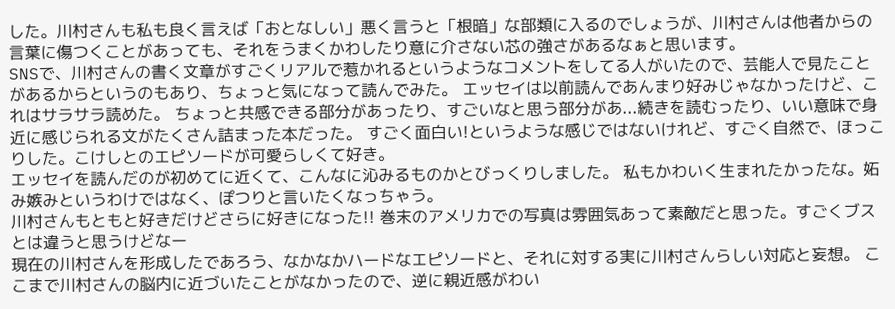した。川村さんも私も良く言えば「おとなしい」悪く言うと「根暗」な部類に入るのでしょうが、川村さんは他者からの言葉に傷つくことがあっても、それをうまくかわしたり意に介さない芯の強さがあるなぁと思います。
SNSで、川村さんの書く文章がすごくリアルで惹かれるというようなコメントをしてる人がいたので、芸能人で見たことがあるからというのもあり、ちょっと気になって読んでみた。 エッセイは以前読んであんまり好みじゃなかったけど、これはサラサラ読めた。 ちょっと共感できる部分があったり、すごいなと思う部分があ...続きを読むったり、いい意味で身近に感じられる文がたくさん詰まった本だった。 すごく面白い!というような感じではないけれど、すごく自然で、ほっこりした。こけしとのエピソードが可愛らしくて好き。
エッセイを読んだのが初めてに近くて、こんなに沁みるものかとびっくりしました。 私もかわいく生まれたかったな。妬み嫉みというわけではなく、ぽつりと言いたくなっちゃう。
川村さんもともと好きだけどさらに好きになった!! 巻末のアメリカでの写真は雰囲気あって素敵だと思った。すごくブスとは違うと思うけどなー
現在の川村さんを形成したであろう、なかなかハードなエピソードと、それに対する実に川村さんらしい対応と妄想。 ここまで川村さんの脳内に近づいたことがなかったので、逆に親近感がわい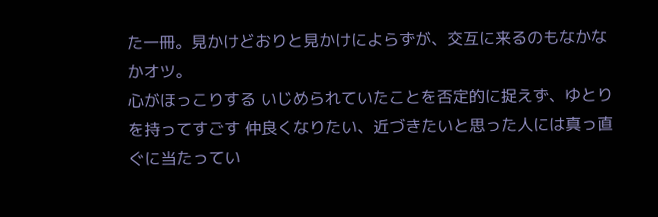た一冊。見かけどおりと見かけによらずが、交互に来るのもなかなかオツ。
心がほっこりする いじめられていたことを否定的に捉えず、ゆとりを持ってすごす 仲良くなりたい、近づきたいと思った人には真っ直ぐに当たってい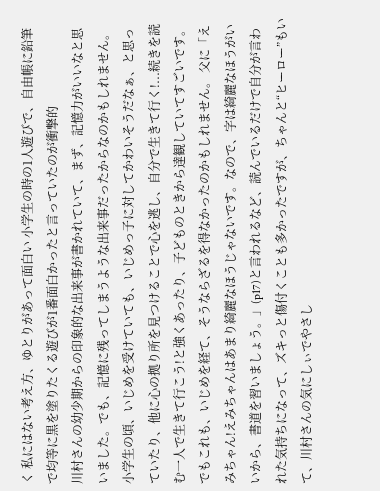く 私にはない考え方、ゆとりがあって面白い 小学生の時の1人遊びで、自由帳に鉛筆で均等に黒を塗りたくる遊びが1番面白かったと言っていたのが衝撃的
川村さんの幼少期からの印象的な出来事が書かれていて、まず、記憶力がいいなと思いました。でも、記憶に残ってしまうような出来事だったからなのかもしれません。 小学生の頃、いじめを受けていても、いじめっ子に対してかわいそうだなぁ、と思っていたり、他に心の拠り所を見つけることで心を逃し、自分で生きて行く!...続きを読む一人で生きて行こう!と強くあったり、子どものときから達観していてすごいです。でもこれも、いじめを経て、そうならざるを得なかったのかもしれません。 父に「えみちゃん!えみちゃんはあまり綺麗なほうじゃないです。なので、字は綺麗なほうがいいから、書道を習いましょう。」(p17)と言われるなど、読んでいるだけで自分が言われた気持ちになって、ズキっと傷付くことも多かったですが、ちゃんと“ヒーロー”もいて、川村さんの気にしぃでやさし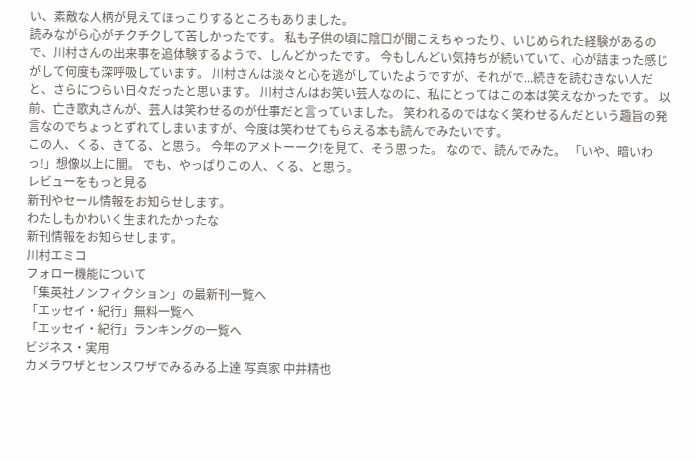い、素敵な人柄が見えてほっこりするところもありました。
読みながら心がチクチクして苦しかったです。 私も子供の頃に陰口が聞こえちゃったり、いじめられた経験があるので、川村さんの出来事を追体験するようで、しんどかったです。 今もしんどい気持ちが続いていて、心が詰まった感じがして何度も深呼吸しています。 川村さんは淡々と心を逃がしていたようですが、それがで...続きを読むきない人だと、さらにつらい日々だったと思います。 川村さんはお笑い芸人なのに、私にとってはこの本は笑えなかったです。 以前、亡き歌丸さんが、芸人は笑わせるのが仕事だと言っていました。 笑われるのではなく笑わせるんだという趣旨の発言なのでちょっとずれてしまいますが、今度は笑わせてもらえる本も読んでみたいです。
この人、くる、きてる、と思う。 今年のアメトーーク!を見て、そう思った。 なので、読んでみた。 「いや、暗いわっ!」想像以上に闇。 でも、やっぱりこの人、くる、と思う。
レビューをもっと見る
新刊やセール情報をお知らせします。
わたしもかわいく生まれたかったな
新刊情報をお知らせします。
川村エミコ
フォロー機能について
「集英社ノンフィクション」の最新刊一覧へ
「エッセイ・紀行」無料一覧へ
「エッセイ・紀行」ランキングの一覧へ
ビジネス・実用
カメラワザとセンスワザでみるみる上達 写真家 中井精也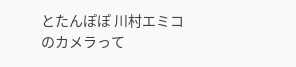とたんぽぽ 川村エミコのカメラって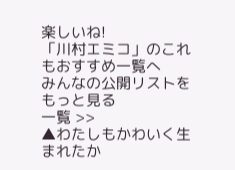楽しいね!
「川村エミコ」のこれもおすすめ一覧へ
みんなの公開リストをもっと見る
一覧 >>
▲わたしもかわいく生まれたか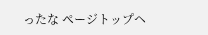ったな ページトップヘ